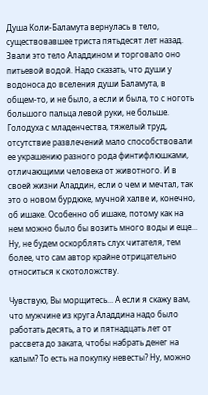Душа Коли-Баламута вернулась в тело, существовавшее триста пятьдесят лет назад. Звали это тело Аладдином и торговало оно питьевой водой. Надо сказать, что души у водоноса до вселения души Баламута, в общем-то, и не было, а если и была, то с ноготь большого пальца левой руки, не больше. Голодуха с младенчества, тяжелый труд, отсутствие развлечений мало способствовали ее украшению разного рода финтифлюшками, отличающими человека от животного. И в своей жизни Аладдин, если о чем и мечтал, так это о новом бурдюке, мучной халве и, конечно, об ишаке. Особенно об ишаке, потому как на нем можно было бы возить много воды и еще... Ну, не будем оскорблять слух читателя, тем более, что сам автор крайне отрицательно относиться к скотоложству.

Чувствую, Вы морщитесь... А если я скажу вам, что мужчине из круга Аладдина надо было работать десять, а то и пятнадцать лет от рассвета до заката, чтобы набрать денег на калым? То есть на покупку невесты? Ну, можно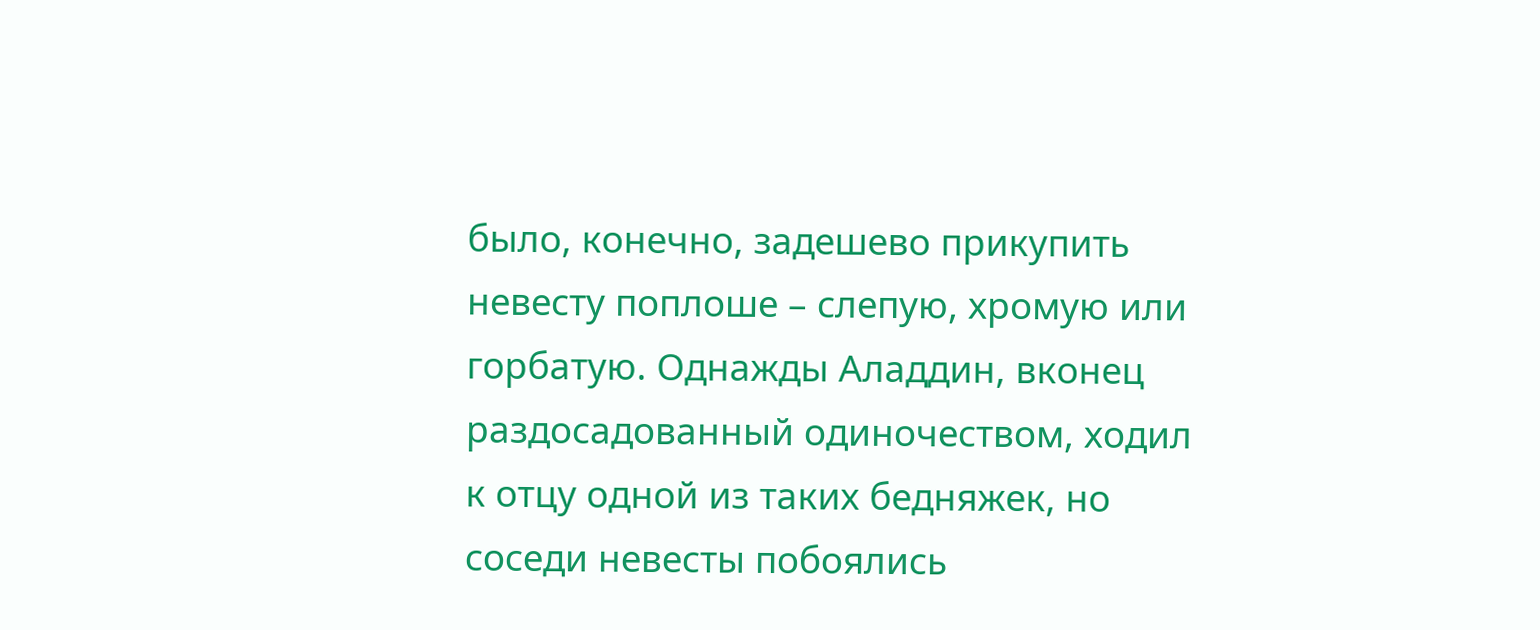было, конечно, задешево прикупить невесту поплоше – слепую, хромую или горбатую. Однажды Аладдин, вконец раздосадованный одиночеством, ходил к отцу одной из таких бедняжек, но соседи невесты побоялись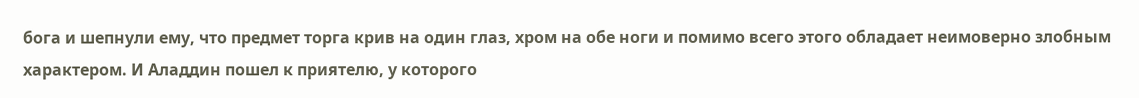бога и шепнули ему, что предмет торга крив на один глаз, хром на обе ноги и помимо всего этого обладает неимоверно злобным характером. И Аладдин пошел к приятелю, у которого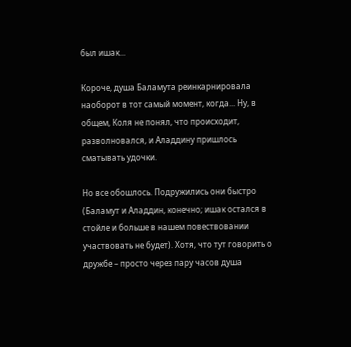был ишак...

Короче, душа Баламута реинкарнировала наоборот в тот самый момент, когда... Ну, в общем, Коля не понял, что происходит, разволновался, и Аладдину пришлось сматывать удочки.

Но все обошлось. Подружились они быстро (Баламут и Аладдин, конечно; ишак остался в стойле и больше в нашем повествовании участвовать не будет). Хотя, что тут говорить о дружбе – просто через пару часов душа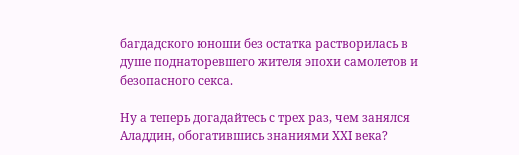багдадского юноши без остатка растворилась в душе поднаторевшего жителя эпохи самолетов и безопасного секса.

Ну а теперь догадайтесь с трех раз, чем занялся Аладдин, обогатившись знаниями ХХI века?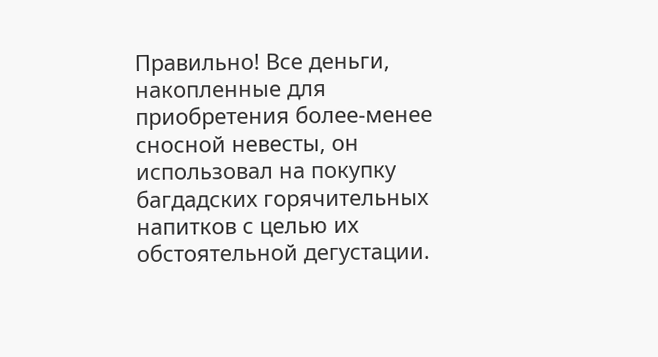Правильно! Все деньги, накопленные для приобретения более-менее сносной невесты, он использовал на покупку багдадских горячительных напитков с целью их обстоятельной дегустации.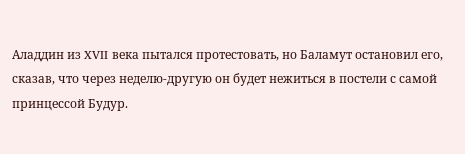Аладдин из XVII века пытался протестовать, но Баламут остановил его, сказав, что через неделю-другую он будет нежиться в постели с самой принцессой Будур.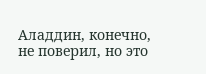Аладдин, конечно, не поверил, но это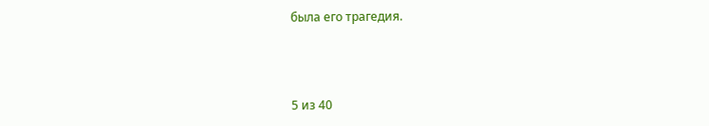была его трагедия.



5 из 40